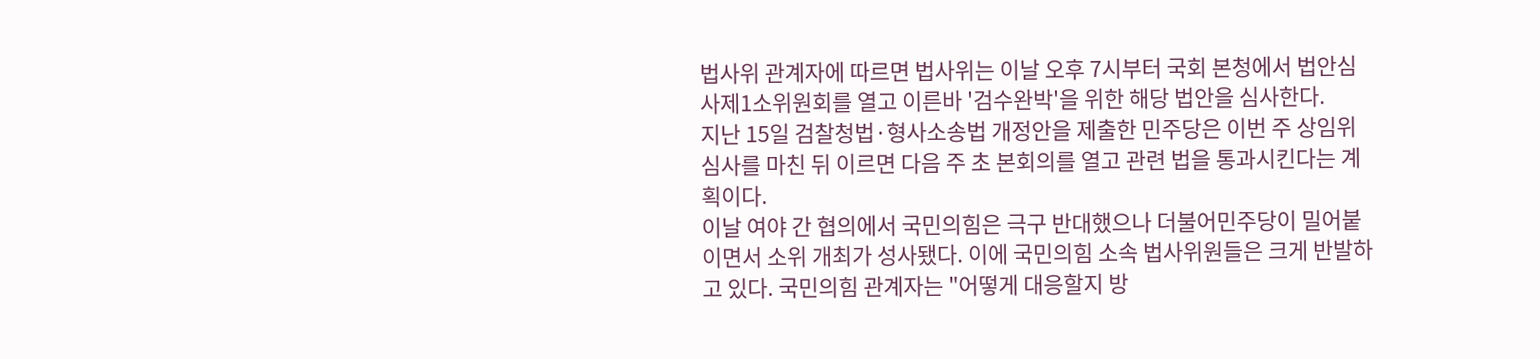법사위 관계자에 따르면 법사위는 이날 오후 7시부터 국회 본청에서 법안심사제1소위원회를 열고 이른바 '검수완박'을 위한 해당 법안을 심사한다.
지난 15일 검찰청법·형사소송법 개정안을 제출한 민주당은 이번 주 상임위 심사를 마친 뒤 이르면 다음 주 초 본회의를 열고 관련 법을 통과시킨다는 계획이다.
이날 여야 간 협의에서 국민의힘은 극구 반대했으나 더불어민주당이 밀어붙이면서 소위 개최가 성사됐다. 이에 국민의힘 소속 법사위원들은 크게 반발하고 있다. 국민의힘 관계자는 "어떻게 대응할지 방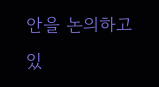안을 논의하고 있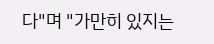다"며 "가만히 있지는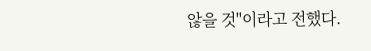않을 것"이라고 전했다.